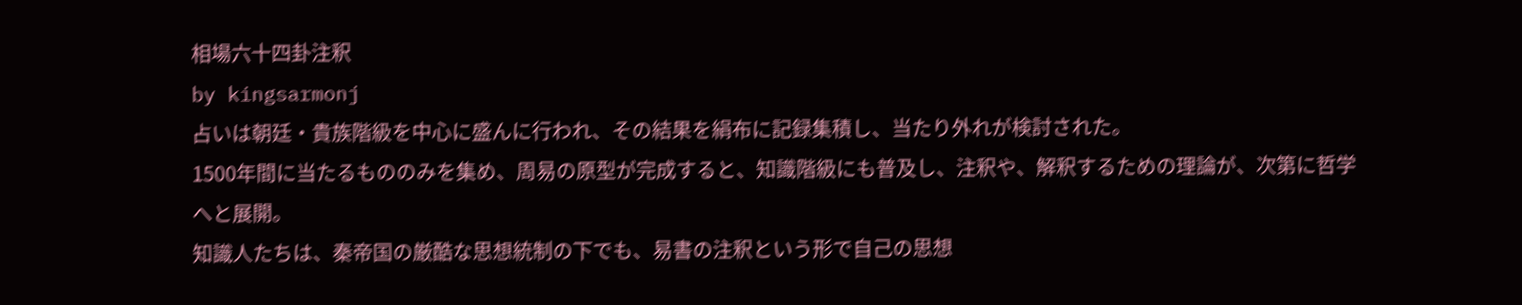相場六十四卦注釈
by kingsarmonj
占いは朝廷・貴族階級を中心に盛んに行われ、その結果を絹布に記録集積し、当たり外れが検討された。
1500年間に当たるもののみを集め、周易の原型が完成すると、知識階級にも普及し、注釈や、解釈するための理論が、次第に哲学へと展開。
知識人たちは、秦帝国の厳酷な思想統制の下でも、易書の注釈という形で自己の思想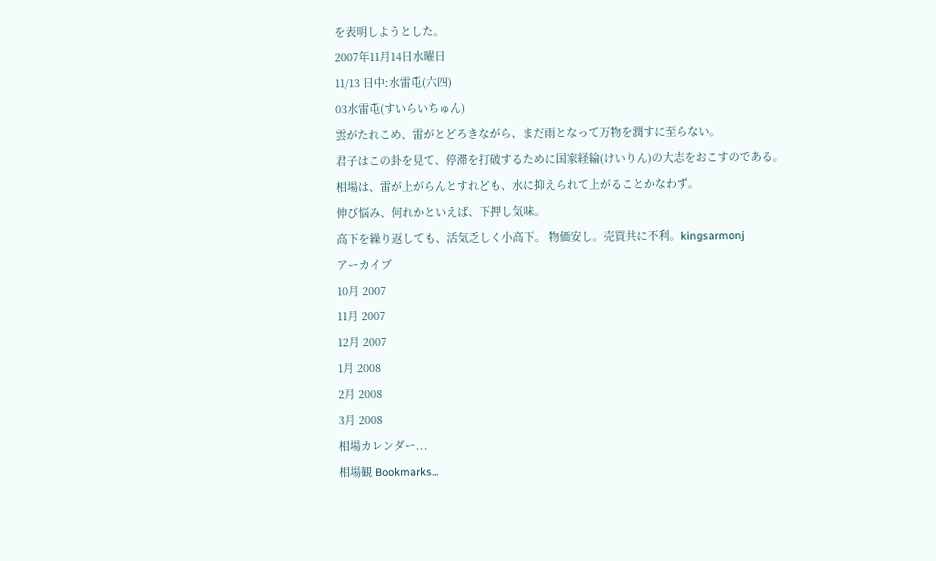を表明しようとした。
2007年11月14日水曜日
11/13 日中:水雷屯(六四)
03水雷屯(すいらいちゅん)
雲がたれこめ、雷がとどろきながら、まだ雨となって万物を潤すに至らない。
君子はこの卦を見て、停滞を打破するために国家経綸(けいりん)の大志をおこすのである。
相場は、雷が上がらんとすれども、水に抑えられて上がることかなわず。
伸び悩み、何れかといえば、下押し気味。
高下を繰り返しても、活気乏しく小高下。 物価安し。売買共に不利。kingsarmonj
アーカイブ
10月 2007
11月 2007
12月 2007
1月 2008
2月 2008
3月 2008
相場カレンダー...
相場観 Bookmarks...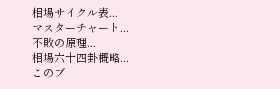相場サイクル表...
マスターチャート...
不敗の原理...
相場六十四卦概略...
このブ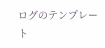ログのテンプレート